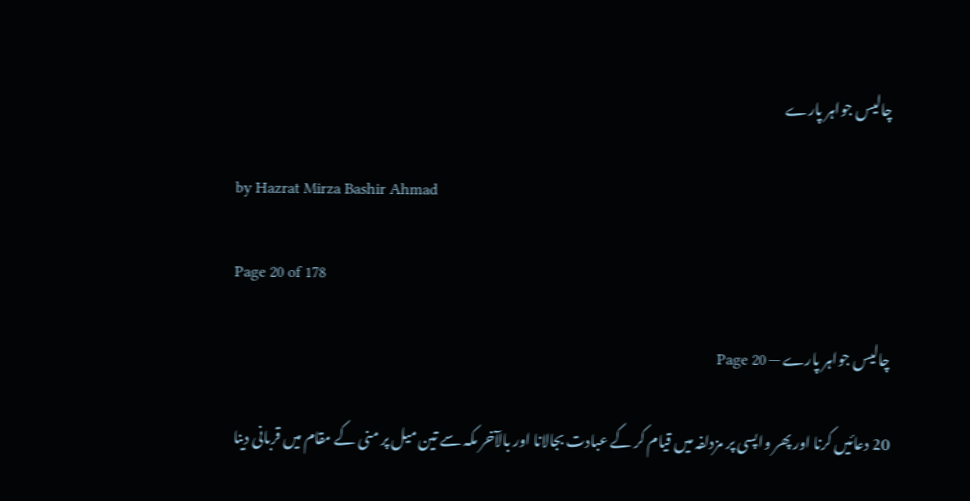چالیس جواہر پارے

by Hazrat Mirza Bashir Ahmad

Page 20 of 178

چالیس جواہر پارے — Page 20

20 دعائیں کرنا اور پھر واپسی پر مزدلفہ میں قیام کر کے عبادت بجالانا اور بالآخر مکہ سے تین میل پر منی کے مقام میں قربانی دینا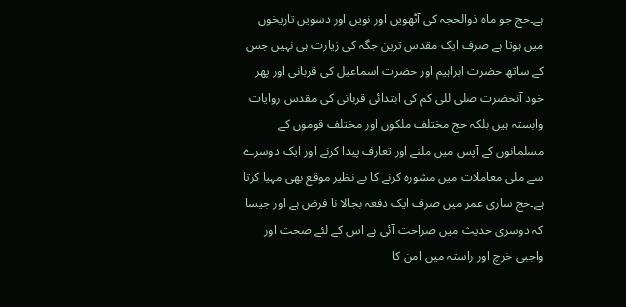ہے۔حج جو ماہ ذوالحجہ کی آٹھویں اور نویں اور دسویں تاریخوں میں ہوتا ہے صرف ایک مقدس ترین جگہ کی زیارت ہی نہیں جس کے ساتھ حضرت ابراہیم اور حضرت اسماعیل کی قربانی اور پھر خود آنحضرت صلی للی کم کی ابتدائی قربانی کی مقدس روایات وابستہ ہیں بلکہ حج مختلف ملکوں اور مختلف قوموں کے مسلمانوں کے آپس میں ملنے اور تعارف پیدا کرنے اور ایک دوسرے سے ملی معاملات میں مشورہ کرنے کا بے نظیر موقع بھی مہیا کرتا ہے۔حج ساری عمر میں صرف ایک دفعہ بجالا نا فرض ہے اور جیسا کہ دوسری حدیث میں صراحت آئی ہے اس کے لئے صحت اور واجبی خرچ اور راستہ میں امن کا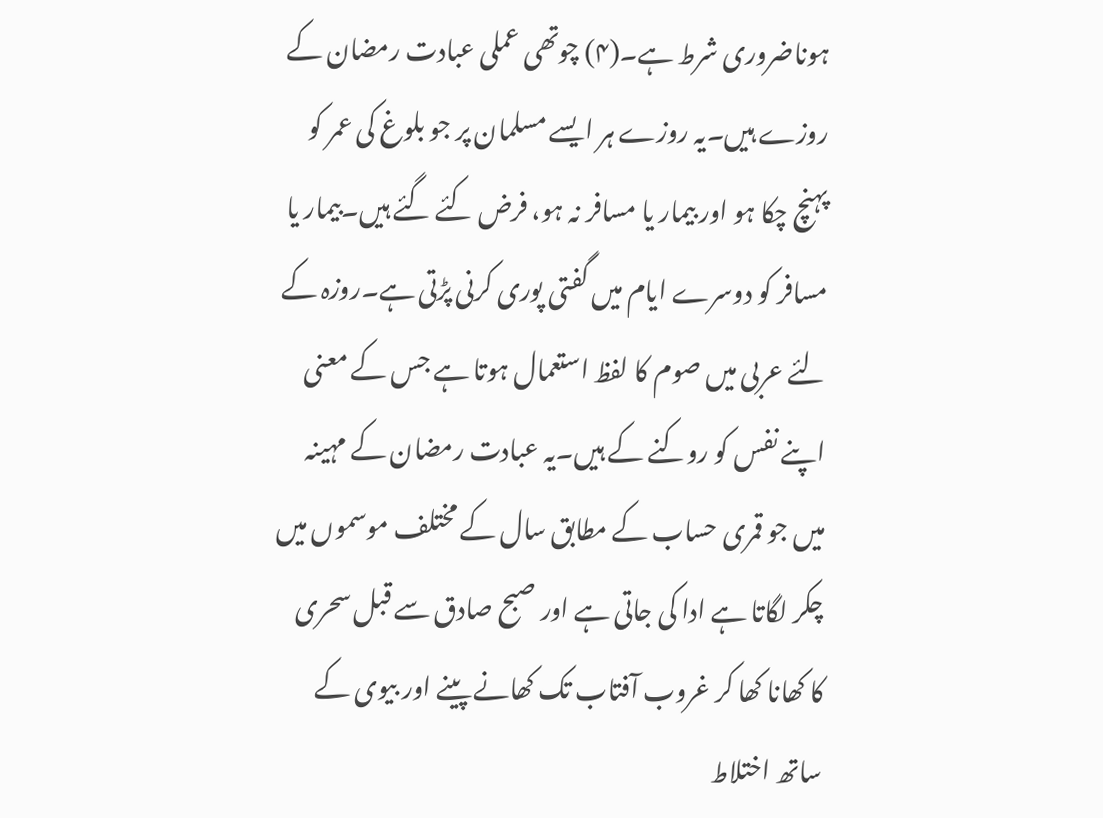ہوناضروری شرط ہے۔(۴) چوتھی عملی عبادت رمضان کے روزے ہیں۔یہ روزے ہر ایسے مسلمان پر جو بلوغ کی عمر کو پہنچ چکا ہو اور بیمار یا مسافر نہ ہو، فرض کئے گئے ہیں۔بیمار یا مسافر کو دوسرے ایام میں گفتی پوری کرنی پڑتی ہے۔روزہ کے لئے عربی میں صوم کا لفظ استعمال ہوتا ہے جس کے معنی اپنے نفس کو روکنے کے ہیں۔یہ عبادت رمضان کے مہینہ میں جو قمری حساب کے مطابق سال کے مختلف موسموں میں چکر لگاتا ہے ادا کی جاتی ہے اور صبح صادق سے قبل سحری کا کھانا کھا کر غروب آفتاب تک کھانے پینے اور بیوی کے ساتھ اختلاط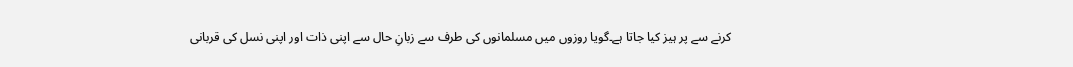کرنے سے پر ہیز کیا جاتا ہے۔گویا روزوں میں مسلمانوں کی طرف سے زبانِ حال سے اپنی ذات اور اپنی نسل کی قربانی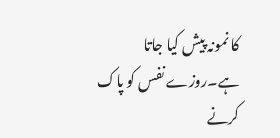کا نمونہ پیش کیا جاتا ہے۔روزے نفس کو پاک کرنے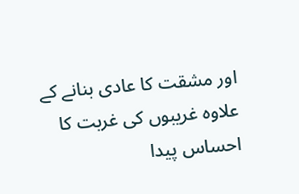اور مشقت کا عادی بنانے کے علاوہ غریبوں کی غربت کا احساس پیدا